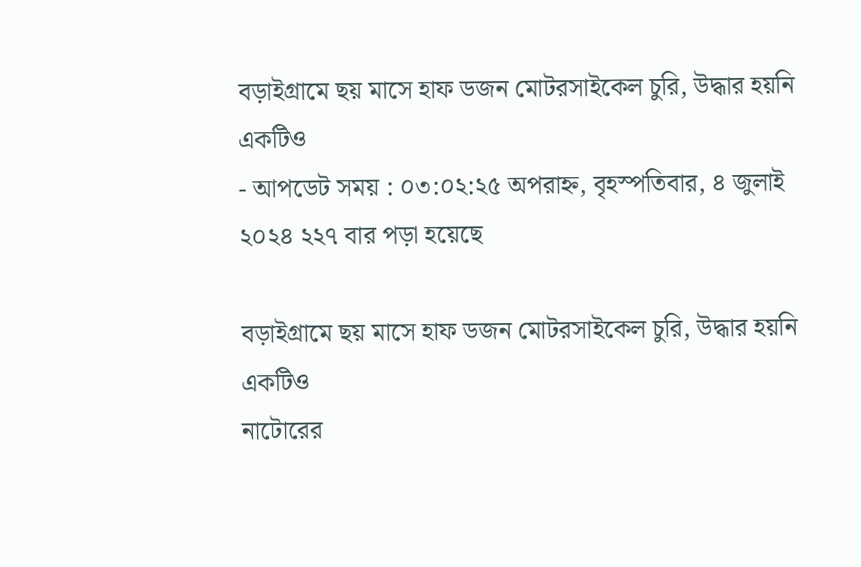বড়াইগ্রামে ছয় মাসে হাফ ডজন মোটরসাইকেল চুরি, উদ্ধার হয়নি একটিও
- আপডেট সময় : ০৩:০২:২৫ অপরাহ্ন, বৃহস্পতিবার, ৪ জুলাই ২০২৪ ২২৭ বার পড়া হয়েছে

বড়াইগ্রামে ছয় মাসে হাফ ডজন মোটরসাইকেল চুরি, উদ্ধার হয়নি একটিও
নাটোরের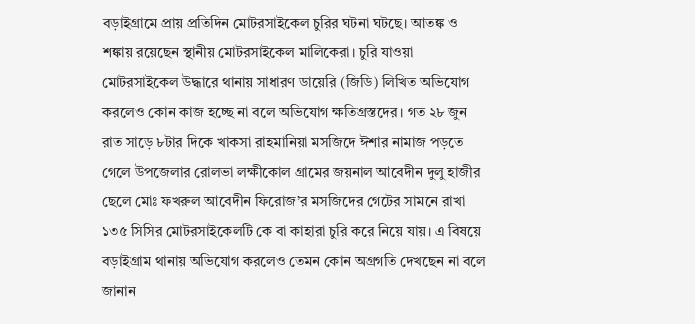বড়াইগ্রামে প্রায় প্রতিদিন মোটরসাইকেল চুরির ঘটনা ঘটছে। আতঙ্ক ও শঙ্কায় রয়েছেন স্থানীয় মোটরসাইকেল মালিকেরা। চুরি যাওয়া মোটরসাইকেল উদ্ধারে থানায় সাধারণ ডায়েরি (জিডি) লিখিত অভিযোগ করলেও কোন কাজ হচ্ছে না বলে অভিযোগ ক্ষতিগ্রস্তদের। গত ২৮ জুন রাত সাড়ে ৮টার দিকে খাকসা রাহমানিয়া মসজিদে ঈশার নামাজ পড়তে গেলে উপজেলার রোলভা লক্ষীকোল গ্রামের জয়নাল আবেদীন দুলু হাজীর ছেলে মোঃ ফখরুল আবেদীন ফিরোজ’র মসজিদের গেটের সামনে রাখা ১৩৫ সিসির মোটরসাইকেলটি কে বা কাহারা চুরি করে নিয়ে যায়। এ বিষয়ে বড়াইগ্রাম থানায় অভিযোগ করলেও তেমন কোন অগ্রগতি দেখছেন না বলে জানান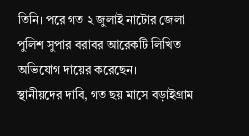তিনি। পরে গত ২ জুলাই নাটোর জেলা পুলিশ সুপার বরাবর আরেকটি লিখিত অভিযোগ দায়ের করেছেন।
স্থানীয়দের দাবি, গত ছয় মাসে বড়াইগ্রাম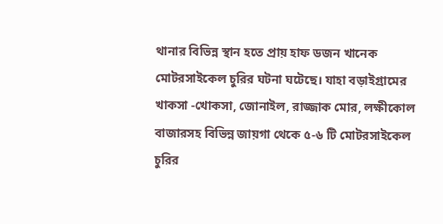থানার বিভিন্ন স্থান হতে প্রায় হাফ ডজন খানেক মোটরসাইকেল চুরির ঘটনা ঘটেছে। যাহা বড়াইগ্রামের খাকসা -খোকসা, জোনাইল, রাজ্জাক মোর, লক্ষীকোল বাজারসহ বিভিন্ন জায়গা থেকে ৫-৬ টি মোটরসাইকেল চুরির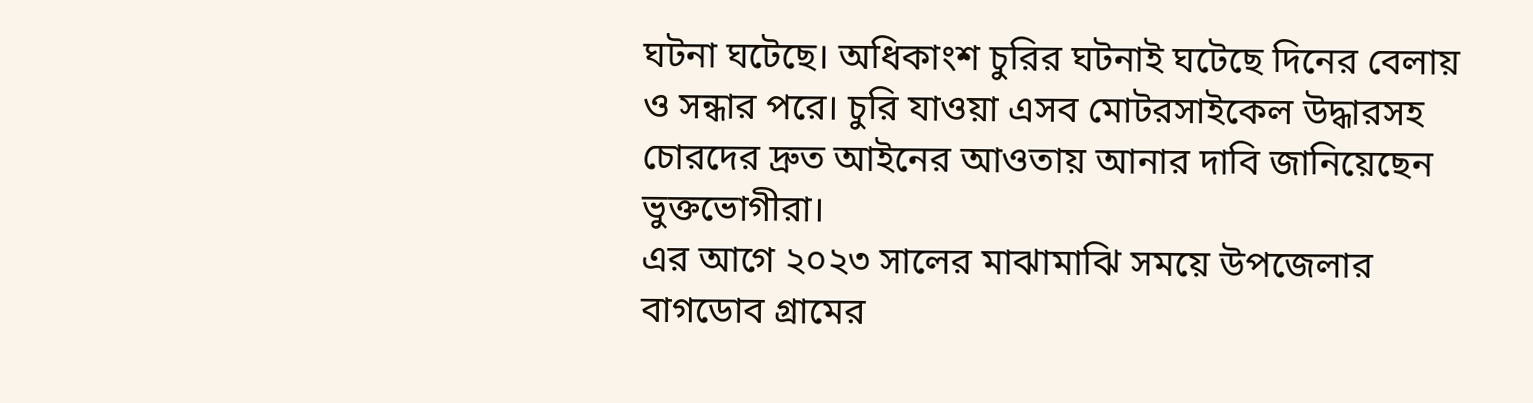ঘটনা ঘটেছে। অধিকাংশ চুরির ঘটনাই ঘটেছে দিনের বেলায় ও সন্ধার পরে। চুরি যাওয়া এসব মোটরসাইকেল উদ্ধারসহ চোরদের দ্রুত আইনের আওতায় আনার দাবি জানিয়েছেন ভুক্তভোগীরা।
এর আগে ২০২৩ সালের মাঝামাঝি সময়ে উপজেলার বাগডোব গ্রামের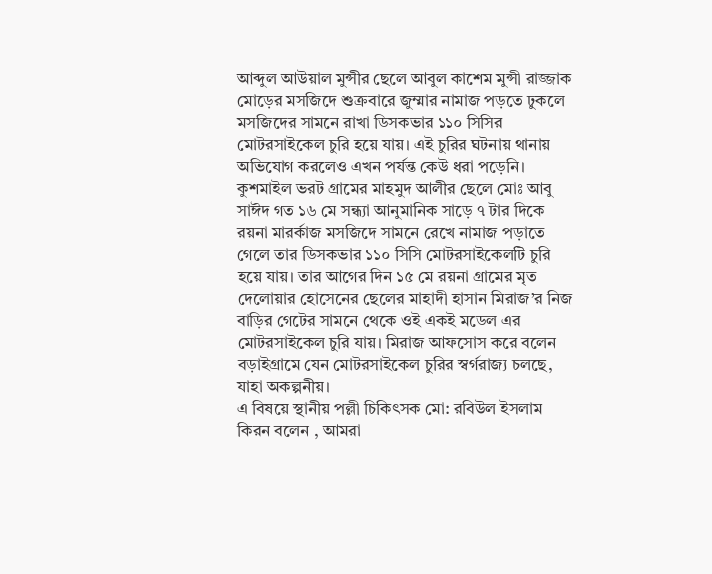আব্দুল আউয়াল মুন্সীর ছেলে আবুল কাশেম মুন্সী রাজ্জাক মোড়ের মসজিদে শুক্রবারে জুম্মার নামাজ পড়তে ঢুকলে মসজিদের সামনে রাখা ডিসকভার ১১০ সিসির মোটরসাইকেল চুরি হয়ে যায়। এই চুরির ঘটনায় থানায় অভিযোগ করলেও এখন পর্যন্ত কেউ ধরা পড়েনি।
কুশমাইল ভরট গ্রামের মাহমুদ আলীর ছেলে মোঃ আবু সাঈদ গত ১৬ মে সন্ধ্যা আনুমানিক সাড়ে ৭ টার দিকে রয়না মারর্কাজ মসজিদে সামনে রেখে নামাজ পড়াতে গেলে তার ডিসকভার ১১০ সিসি মোটরসাইকেলটি চুরি হয়ে যায়। তার আগের দিন ১৫ মে রয়না গ্রামের মৃত দেলোয়ার হোসেনের ছেলের মাহাদী হাসান মিরাজ’র নিজ বাড়ির গেটের সামনে থেকে ওই একই মডেল এর মোটরসাইকেল চুরি যায়। মিরাজ আফসোস করে বলেন বড়াইগ্রামে যেন মোটরসাইকেল চুরির স্বর্গরাজ্য চলছে, যাহা অকল্পনীয়।
এ বিষয়ে স্থানীয় পল্লী চিকিৎসক মো: রবিউল ইসলাম কিরন বলেন , আমরা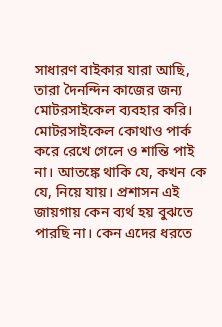সাধারণ বাইকার যারা আছি, তারা দৈনন্দিন কাজের জন্য মোটরসাইকেল ব্যবহার করি। মোটরসাইকেল কোথাও পার্ক করে রেখে গেলে ও শান্তি পাই না। আতঙ্কে থাকি যে, কখন কে যে, নিয়ে যায়। প্রশাসন এই জায়গায় কেন ব্যর্থ হয় বুঝতে পারছি না। কেন এদের ধরতে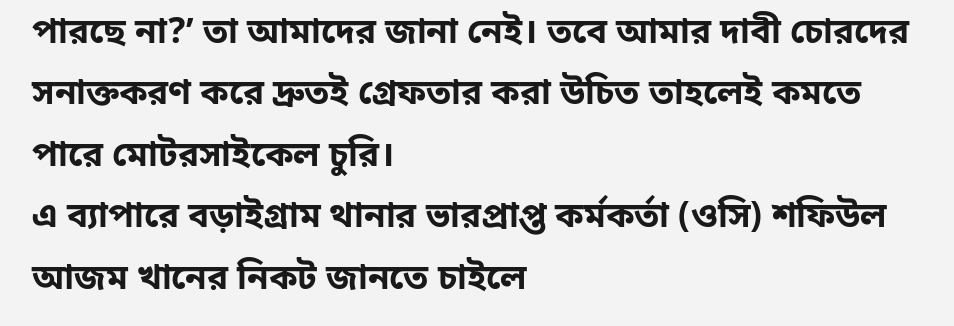পারছে না?’ তা আমাদের জানা নেই। তবে আমার দাবী চোরদের সনাক্তকরণ করে দ্রুতই গ্রেফতার করা উচিত তাহলেই কমতে পারে মোটরসাইকেল চুরি।
এ ব্যাপারে বড়াইগ্রাম থানার ভারপ্রাপ্ত কর্মকর্তা (ওসি) শফিউল আজম খানের নিকট জানতে চাইলে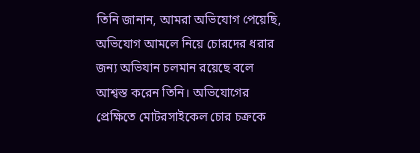তিনি জানান, আমরা অভিযোগ পেয়েছি, অভিযোগ আমলে নিয়ে চোরদের ধরার জন্য অভিযান চলমান রয়েছে বলে আশ্বস্ত করেন তিনি। অভিযোগের প্রেক্ষিতে মোটরসাইকেল চোর চক্রকে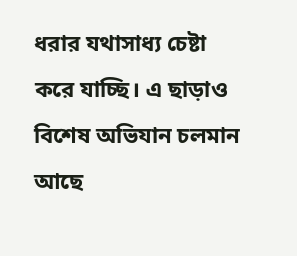ধরার যথাসাধ্য চেষ্টা করে যাচ্ছি। এ ছাড়াও বিশেষ অভিযান চলমান আছে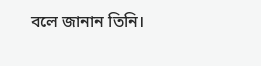বলে জানান তিনি।